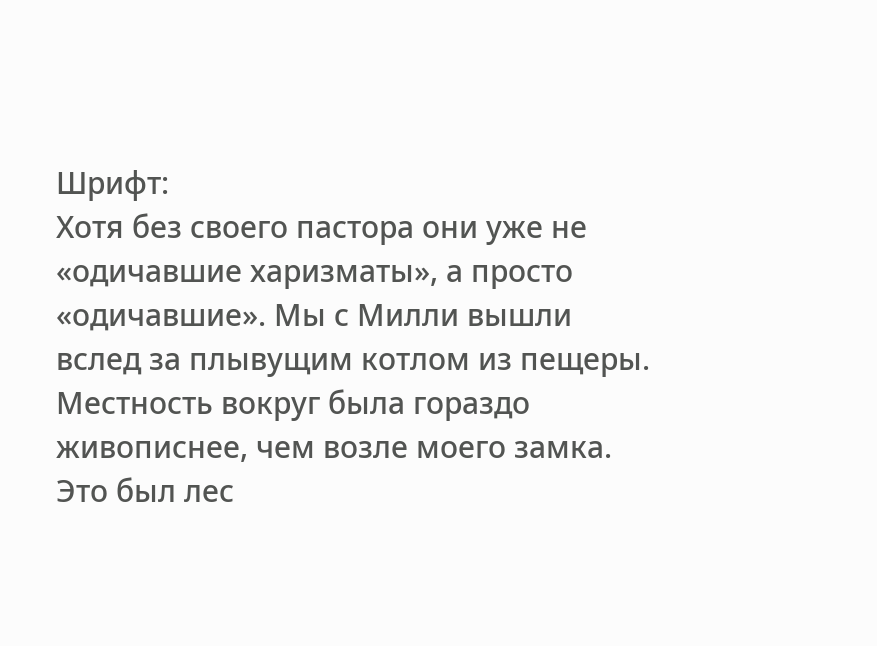Шрифт:
Хотя без своего пастора они уже не «одичавшие харизматы», а просто «одичавшие». Мы с Милли вышли вслед за плывущим котлом из пещеры. Местность вокруг была гораздо живописнее, чем возле моего замка.
Это был лес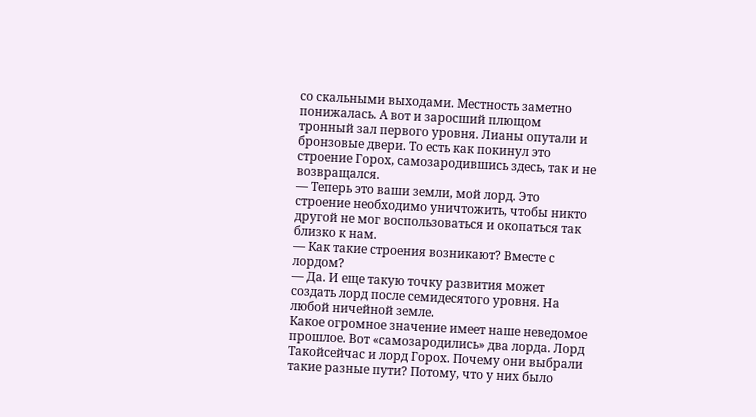со скальными выходами. Местность заметно понижалась. А вот и заросший плющом тронный зал первого уровня. Лианы опутали и бронзовые двери. То есть как покинул это строение Горох, самозародившись здесь, так и не возвращался.
— Теперь это ваши земли, мой лорд. Это строение необходимо уничтожить, чтобы никто другой не мог воспользоваться и окопаться так близко к нам.
— Как такие строения возникают? Вместе с лордом?
— Да. И еще такую точку развития может создать лорд после семидесятого уровня. На любой ничейной земле.
Какое огромное значение имеет наше неведомое прошлое. Вот «самозародились» два лорда. Лорд Такойсейчас и лорд Горох. Почему они выбрали такие разные пути? Потому, что у них было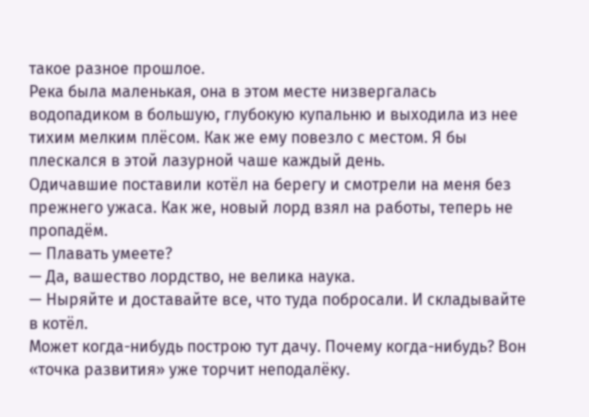такое разное прошлое.
Река была маленькая, она в этом месте низвергалась водопадиком в большую, глубокую купальню и выходила из нее тихим мелким плёсом. Как же ему повезло с местом. Я бы плескался в этой лазурной чаше каждый день.
Одичавшие поставили котёл на берегу и смотрели на меня без прежнего ужаса. Как же, новый лорд взял на работы, теперь не пропадём.
— Плавать умеете?
— Да, вашество лордство, не велика наука.
— Ныряйте и доставайте все, что туда побросали. И складывайте в котёл.
Может когда-нибудь построю тут дачу. Почему когда-нибудь? Вон «точка развития» уже торчит неподалёку.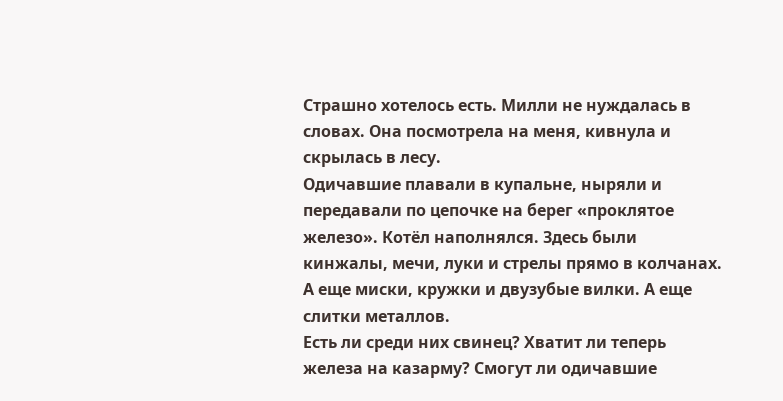Страшно хотелось есть. Милли не нуждалась в словах. Она посмотрела на меня, кивнула и скрылась в лесу.
Одичавшие плавали в купальне, ныряли и передавали по цепочке на берег «проклятое железо». Котёл наполнялся. Здесь были кинжалы, мечи, луки и стрелы прямо в колчанах. А еще миски, кружки и двузубые вилки. А еще слитки металлов.
Есть ли среди них свинец? Хватит ли теперь железа на казарму? Смогут ли одичавшие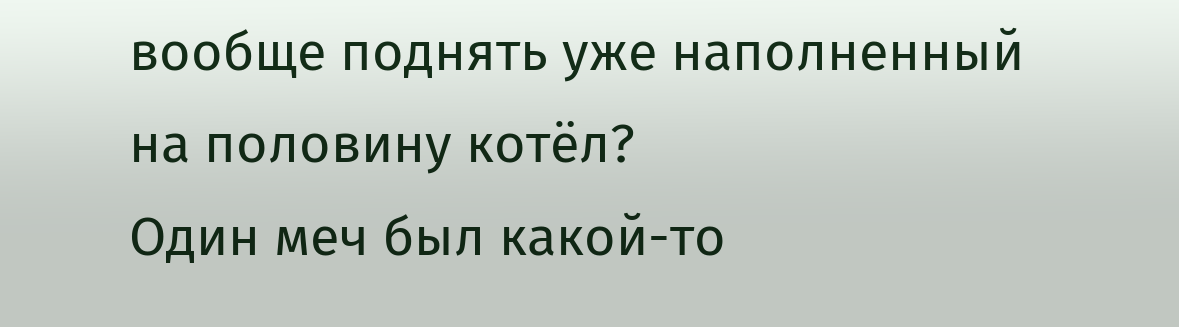вообще поднять уже наполненный на половину котёл?
Один меч был какой-то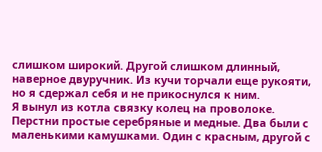слишком широкий. Другой слишком длинный, наверное двуручник. Из кучи торчали еще рукояти, но я сдержал себя и не прикоснулся к ним.
Я вынул из котла связку колец на проволоке. Перстни простые серебряные и медные. Два были с маленькими камушками. Один с красным, другой с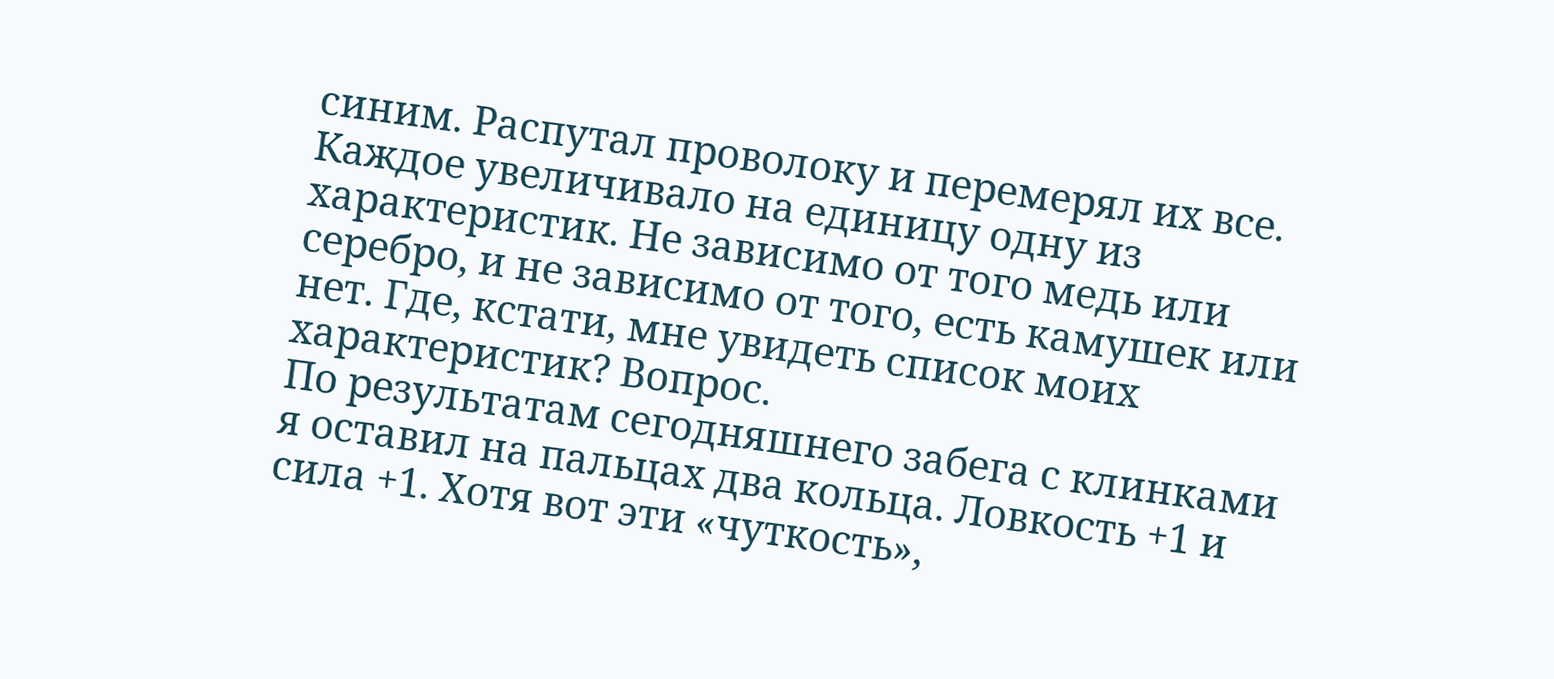синим. Распутал проволоку и перемерял их все.
Каждое увеличивало на единицу одну из характеристик. Не зависимо от того медь или серебро, и не зависимо от того, есть камушек или нет. Где, кстати, мне увидеть список моих характеристик? Вопрос.
По результатам сегодняшнего забега с клинками я оставил на пальцах два кольца. Ловкость +1 и сила +1. Хотя вот эти «чуткость»,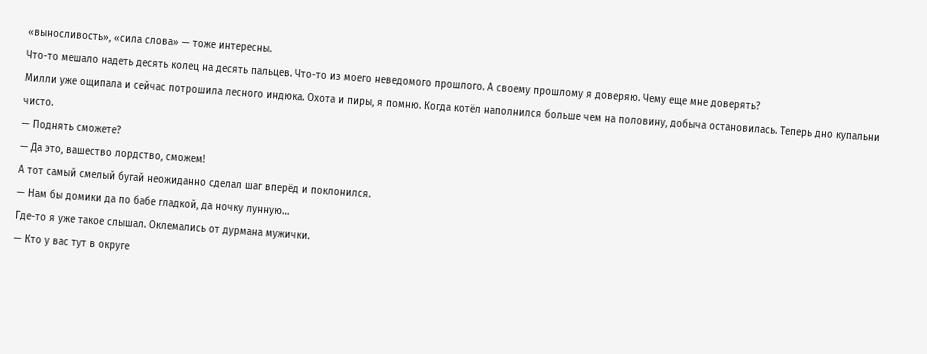«выносливость», «сила слова» — тоже интересны.
Что-то мешало надеть десять колец на десять пальцев. Что-то из моего неведомого прошлого. А своему прошлому я доверяю. Чему еще мне доверять?
Милли уже ощипала и сейчас потрошила лесного индюка. Охота и пиры, я помню. Когда котёл наполнился больше чем на половину, добыча остановилась. Теперь дно купальни чисто.
— Поднять сможете?
— Да это, вашество лордство, сможем!
А тот самый смелый бугай неожиданно сделал шаг вперёд и поклонился.
— Нам бы домики да по бабе гладкой, да ночку лунную…
Где-то я уже такое слышал. Оклемались от дурмана мужички.
— Кто у вас тут в округе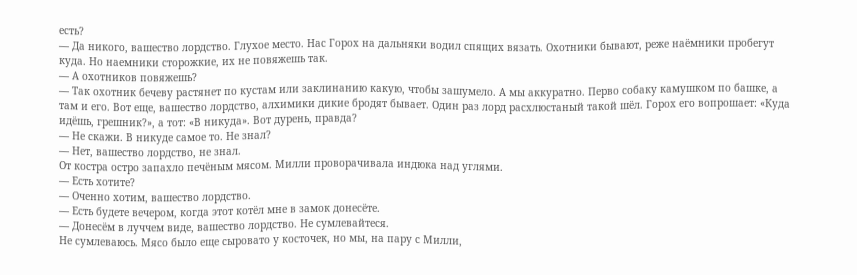есть?
— Да никого, вашество лордство. Глухое место. Нас Горох на дальняки водил спящих вязать. Охотники бывают, реже наёмники пробегут куда. Но наемники сторожкие, их не повяжешь так.
— А охотников повяжешь?
— Так охотник бечеву растянет по кустам или заклинанию какую, чтобы зашумело. А мы аккуратно. Перво собаку камушком по башке, а там и его. Вот еще, вашество лордство, алхимики дикие бродят бывает. Один раз лорд расхлюстаный такой шёл. Горох его вопрошает: «Куда идёшь, грешник?», а тот: «В никуда». Вот дурень, правда?
— Не скажи. В никуде самое то. Не знал?
— Нет, вашество лордство, не знал.
От костра остро запахло печёным мясом. Милли проворачивала индюка над углями.
— Есть хотите?
— Оченно хотим, вашество лордство.
— Есть будете вечером, когда этот котёл мне в замок донесёте.
— Донесём в луччем виде, вашество лордство. Не сумлевайтеся.
Не сумлеваюсь. Мясо было еще сыровато у косточек, но мы, на пару с Милли,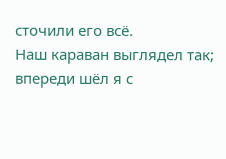сточили его всё.
Наш караван выглядел так; впереди шёл я с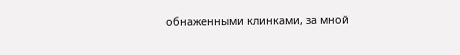обнаженными клинками, за мной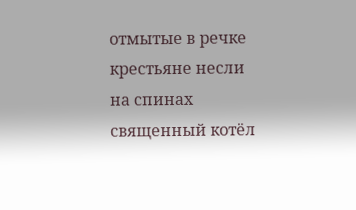отмытые в речке крестьяне несли на спинах священный котёл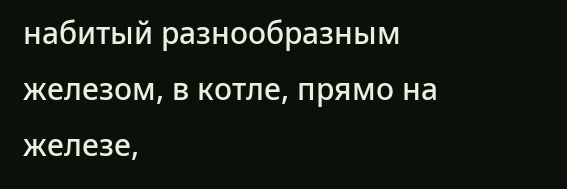набитый разнообразным железом, в котле, прямо на железе,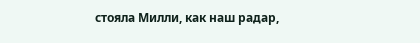стояла Милли, как наш радар,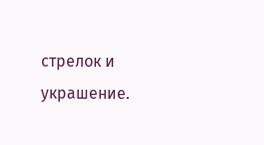стрелок и украшение.